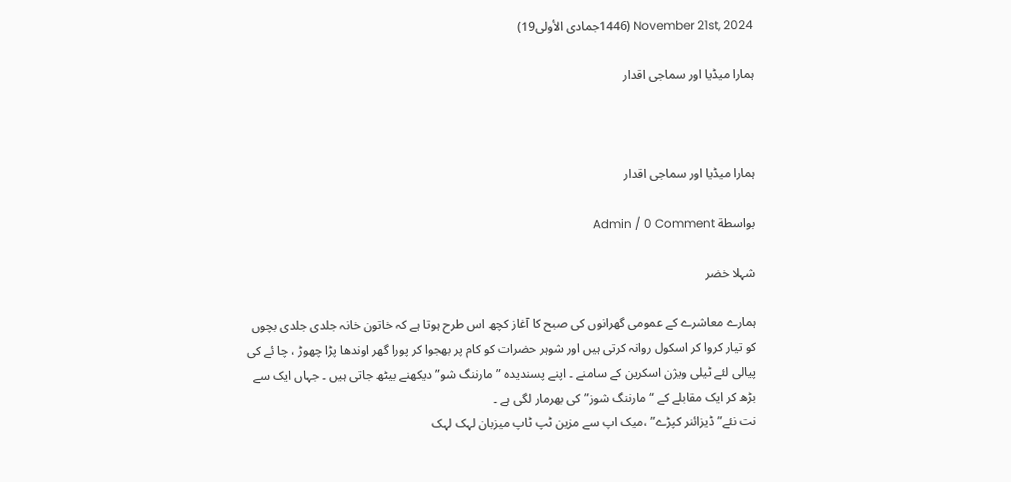November 21st, 2024 (1446جمادى الأولى19)

ہمارا میڈیا اور سماجی اقدار



ہمارا میڈیا اور سماجی اقدار

بواسطة Admin / 0 Comment

شہلا خضر

ہمارے معاشرے کے عمومی گھرانوں کی صبح کا آغاز کچھ اس طرح ہوتا ہے کہ خاتون خانہ جلدی جلدی بچوں کو تیار کروا کر اسکول روانہ کرتی ہیں اور شوہر حضرات کو کام پر بھجوا کر پورا گھر اوندھا پڑا چھوڑ ، چا ئے کی پیالی لئے ٹیلی ویژن اسکرین کے سامنے ۔ اپنے پسندیدہ ” مارننگ شو” دیکھنے بیٹھ جاتی ہیں ۔ جہاں ایک سے بڑھ کر ایک مقابلے کے “مارننگ شوز” کی بھرمار لگی ہے ۔
نت نئے” ڈیزائنر کپڑے” ،میک اپ سے مزین ٹپ ٹاپ میزبان لہک لہک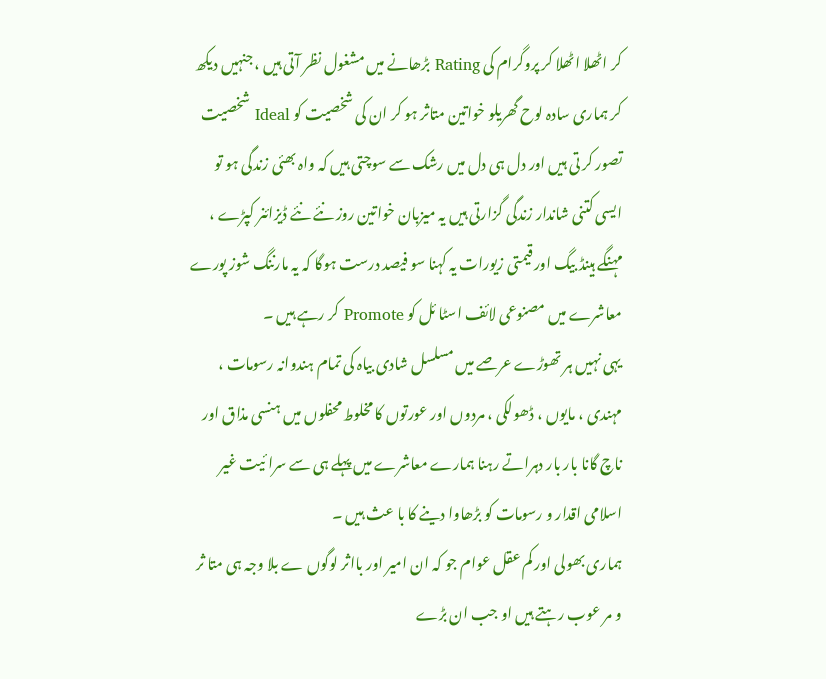کر اٹھلا اٹھلا کر پروگرام کی Rating بڑھانے میں مشغول نظر آتی ہیں ، جنہیں دیکھ کر ہماری سادہ لوح گھریلو خواتین متاثر ہو کر ان کی شخصیت کو Ideal شخصیت تصور کر تی ہیں اور دل ہی دل میں رشک سے سوچتی ہیں کہ واہ بھئی زندگی ہو تو ایسی کتنی شاندار زندگی گزارتی ہیں یہ میزبان خواتین روز نئے نئے ڈیزائنر کپڑے ، مہنگے ہینڈ بیگ اور قیمتی زیورات یہ کہنا سو فیصد درست ہوگا کہ یہ مارننگ شوز پورے معاشرے میں مصنوعی لائف اسٹا ئل کو Promote کر رہے ہیں ۔
یہی نہیں ہر تھوڑے عرصے میں مسلسل شادی بیاہ کی تمام ہندوانہ رسومات ، مہندی ، مایوں ، ڈھولکی ، مردوں اور عورتوں کا مخلوط محفلوں میں ہنسی مذاق اور ناچ گانا بار بار دہراتے رہنا ہمارے معاشرے میں پہلے ہی سے سرا ئیت غیر اسلامی اقدار و رسومات کو بڑھاوا دینے کا با عث ہیں ۔
ہماری بھولی اور کم عقل عوام جو کہ ان امیر اور بااثر لوگوں ے بلا وجہ ہی متا ثر و مر عوب رہتے ہیں او جب ان بڑے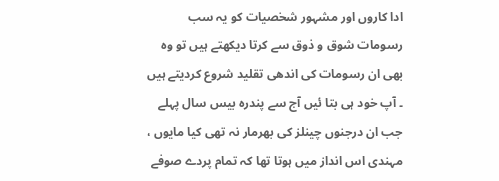ادا کاروں اور مشہور شخصیات کو یہ سب رسومات شوق و ذوق سے کرتا دیکھتے ہیں تو وہ بھی ان رسومات کی اندھی تقلید شروع کردیتے ہیں ۔ آپ خود ہی بتا ئیں آج سے پندرہ بیس سال پہلے جب ان درجنوں چینلز کی بھرمار نہ تھی کیا مایوں ، مہندی اس انداز میں ہوتا تھا کہ تمام پردے صوفے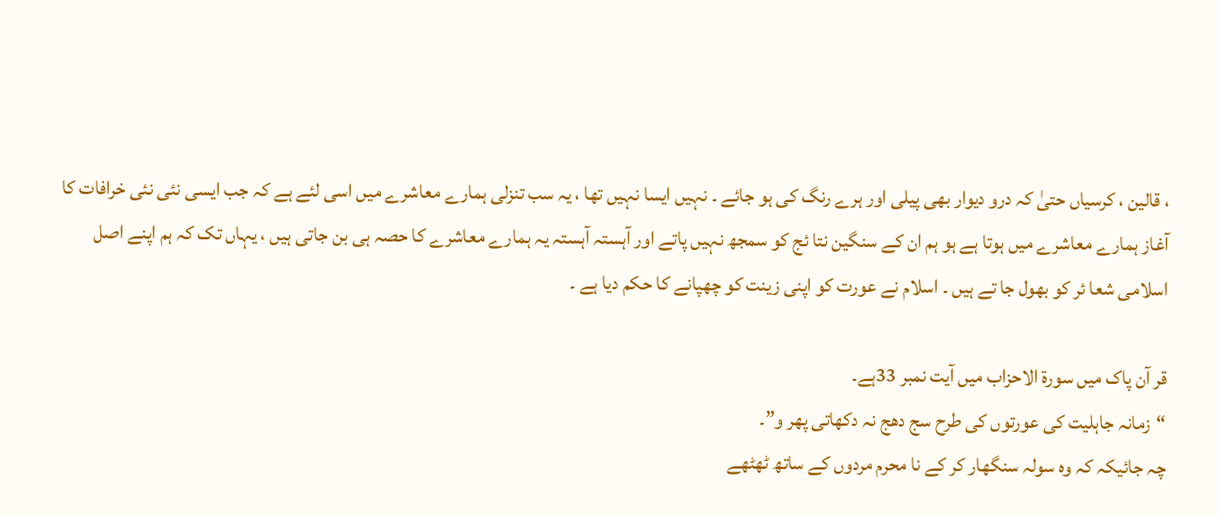، قالین ، کرسیاں حتیٰ کہ درو دیوار بھی پیلی اور ہرے رنگ کی ہو جائے ۔ نہیں ایسا نہیں تھا ، یہ سب تنزلی ہمارے معاشرے میں اسی لئے ہے کہ جب ایسی نئی نئی خرافات کا آغاز ہمارے معاشرے میں ہوتا ہے ہو ہم ان کے سنگین نتا ئج کو سمجھ نہیں پاتے اور آہستہ آہستہ یہ ہمارے معاشرے کا حصہ ہی بن جاتی ہیں ، یہاں تک کہ ہم اپنے اصل اسلامی شعا ئر کو بھول جا تے ہیں ۔ اسلام نے عورت کو اپنی زینت کو چھپانے کا حکم دیا ہے ۔

قر آن پاک میں سورۃ الاحزاب میں آیت نمبر 33ہے۔
“زمانہ جاہلیت کی عورتوں کی طرح سج دھج نہ دکھاتی پھر و”۔
چہ جائیکہ کہ وہ سولہ سنگھار کر کے نا محرم مردوں کے ساتھ ٹھٹھے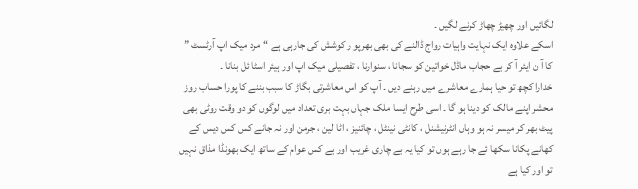لگائیں اور چھیڑ چھاڑ کرنے لگیں ۔
اسکے علاوہ ایک نہایت واہیات رواج ڈالنے کی بھی بھرپو ر کوشش کی جارہی ہے “مرد میک اپ آرٹسٹ ” کا آ ن ایئر آ کر بے حجاب ماڈل خواتین کو سجانا ، سنوارنا ، تفصیلی میک اپ اور ہیئر اسٹا ئل بنانا ۔
خدارا کچھ تو حیا ہمارے معاشرے میں رہنے دیں ۔ آپ کو اس معاشرتی بگاڑ کا سبب بننے کا پورا حساب روز محشر اپنے مالک کو دینا ہو گا ۔ اسی طرح ایسا ملک جہاں بہت بری تعداد میں لوگوں کو دو وقت روٹی بھی پیٹ بھر کر میسر نہ ہو وہاں انٹرنیشنل ، کانٹی نینٹل ، چائنیز ، اٹا لین ، جرمن اور نہ جانے کس کس دیس کے کھانے پکانا سکھا ئے جا رہے ہوں تو کیا یہ بے چاری غریب اور بے کس عوام کے ساتھ ایک بھونڈا مذاق نہیں تو اور کیا ہے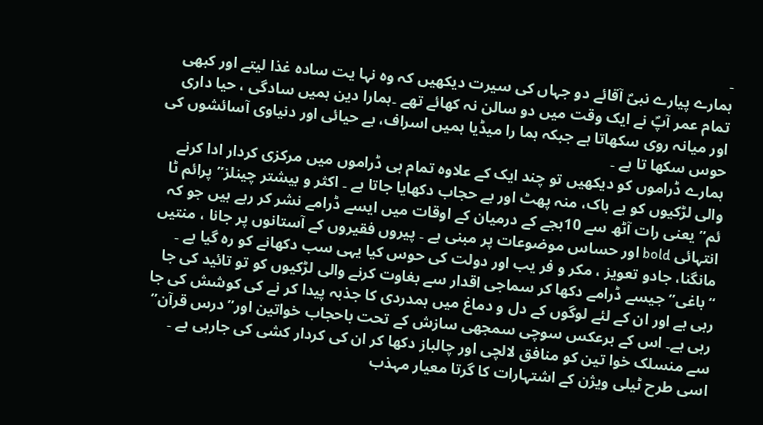۔
ہمارے پیارے نبیؐ آقائے دو جہاں کی سیرت دیکھیں کہ وہ نہا یت سادہ غذا لیتے اور کبھی تمام عمر آپؐ نے ایک وقت میں دو سالن نہ کھائے تھے ۔ہمارا دین ہمیں سادگی ، حیا داری اور میانہ روی سکھاتا ہے جبکہ ہما را میڈیا ہمیں اسراف، بے حیائی اور دنیاوی آسائشوں کی حوس سکھا تا ہے ۔
ہمارے ڈراموں کو دیکھیں تو چند ایک کے علاوہ تمام ہی ڈراموں میں مرکزی کردار ادا کرنے والی لڑکیوں کو بے باک، منہ پھٹ اور بے حجاب دکھایا جاتا ہے ۔ اکثر و بیشتر چینلز”پرائم ٹا ئم” یعنی رات آٹھ سے 10بجے کے درمیان کے اوقات میں ایسے ڈرامے نشر کر رہے ہیں جو کہ انتہائی bold اور حساس موضوعات پر مبنی ہے ۔ پیروں فقیروں کے آستانوں پر جانا ، منتیں مانگنا، جادو تعویز ، مکر و فر یب اور دولت کی حوس کیا یہی سب دکھانے کو رہ گیا ہے ۔
“باغی” جیسے ڈرامے دکھا کر سماجی اقدار سے بغاوت کرنے والی لڑکیوں کو تو تائید کی جا رہی ہے اور ان کے لئے لوگوں کے دل و دماغ میں ہمدردی کا جذبہ پیدا کر نے کی کوشش کی جا رہی ہے۔ اس کے برعکس سوچی سمجھی سازش کے تحت باحجاب خواتین اور”درس قرآن” سے منسلک خوا تین کو منافق لالچی اور چالباز دکھا کر ان کی کردار کشی کی جارہی ہے ۔
اسی طرح ٹیلی ویژن کے اشتہارات کا گرتا معیار مہذب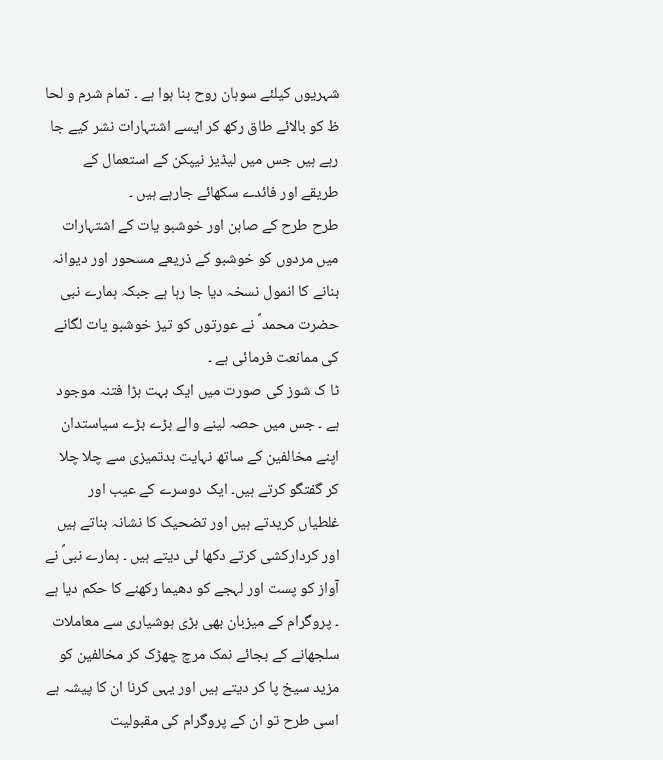شہریوں کیلئے سوہان روح بنا ہوا ہے ۔ تمام شرم و لحا ظ کو بالائے طاق رکھ کر ایسے اشتہارات نشر کیے جا رہے ہیں جس میں لیڈیز نیپکن کے استعمال کے طریقے اور فائدے سکھائے جارہے ہیں ۔
طرح طرح کے صابن اور خوشبو یات کے اشتہارات میں مردوں کو خوشبو کے ذریعے مسحور اور دیوانہ بنانے کا انمول نسخہ دیا جا رہا ہے جبکہ ہمارے نبی حضرت محمد ؐ نے عورتوں کو تیز خوشبو یات لگانے کی ممانعت فرمائی ہے ۔
ٹا ک شوز کی صورت میں ایک بہت بڑا فتنہ موجود ہے ۔ جس میں حصہ لینے والے بڑے بڑے سیاستدان اپنے مخالفین کے ساتھ نہایت بدتمیزی سے چلا چلا کر گفتگو کرتے ہیں۔ ایک دوسرے کے عیب اور غلطیاں کریدتے ہیں اور تضحیک کا نشانہ بناتے ہیں اور کردارکشی کرتے دکھا ئی دیتے ہیں ۔ ہمارے نبیؐ نے آواز کو پست اور لہجے کو دھیما رکھنے کا حکم دیا ہے ۔ پروگرام کے میزبان بھی بڑی ہوشیاری سے معاملات سلجھانے کے بجائے نمک مرچ چھڑک کر مخالفین کو مزید سیخ پا کر دیتے ہیں اور یہی کرنا ان کا پیشہ ہے اسی طرح تو ان کے پروگرام کی مقبولیت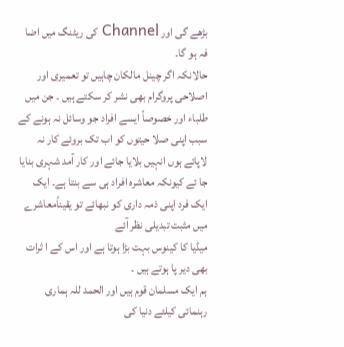بڑھے گی اور Channel کی ریٹنگ میں اضا فہ ہو گا۔
حالانکہ اگر چینل مالکان چاہیں تو تعمیری اور اصلاحی پروگرام بھی نشر کر سکتے ہیں ۔ جن میں طلباء اور خصوصاً ایسے افراد جو وسائل نہ ہونے کے سبب اپنی صلا حیتوں کو اب تک بروئے کار نہ لاپائے ہوں انہیں بلایا جائے اور کار آمد شہری بنایا جا ئے کیونکہ معاشرہ افراد ہی سے بنتا ہے۔ ایک ایک فرد اپنی ذمہ داری کو نبھائے تو یقیناًمعاشرے میں مثبت تبدیلی نظر آئے
میڈیا کا کینوس بہت بڑا ہوتا ہے اور اس کے ا ثرات بھی دیر پا ہوتے ہیں ۔
ہم ایک مسلمان قوم ہیں اور الحمد للہ ہماری رہنمائی کیلئے دنیا کی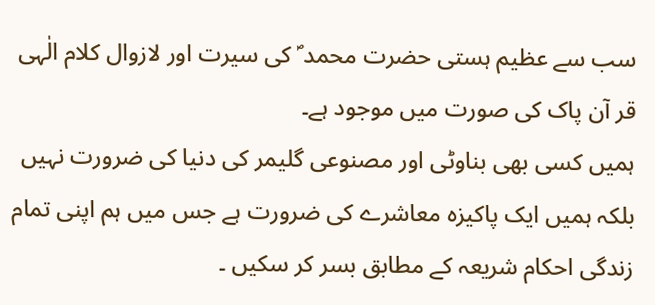سب سے عظیم ہستی حضرت محمد ؐ کی سیرت اور لازوال کلام الٰہی قر آن پاک کی صورت میں موجود ہے۔
ہمیں کسی بھی بناوٹی اور مصنوعی گلیمر کی دنیا کی ضرورت نہیں بلکہ ہمیں ایک پاکیزہ معاشرے کی ضرورت ہے جس میں ہم اپنی تمام زندگی احکام شریعہ کے مطابق بسر کر سکیں ۔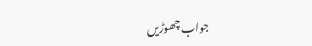جواب چھوڑیں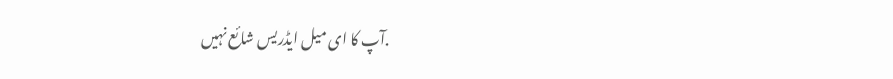.آپ کا ای میل ایڈریس شائع نہیں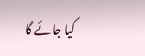کیا جائے گا